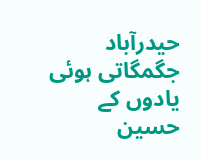حیدرآباد
جگمگاتی ہوئی یادوں کے حسین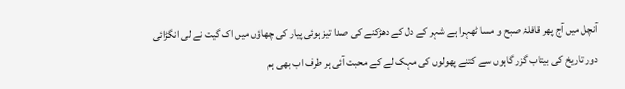آنچل میں آج پھر قافلۂ صبح و مسا ٹھہرا ہے شہر کے دل کے دھڑکنے کی صدا تیز ہوئی پیار کی چھاؤں میں اک گیت نے لی انگڑائی دور تاریخ کی بیتاب گزر گاہوں سے کتنے پھولوں کی مہک لے کے محبت آئی ہر طرف اب بھی ہم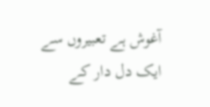آغوش ہے تعبیروں سے ایک دل دار کے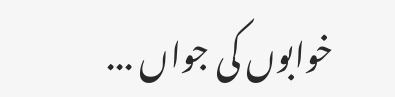خوابوں کی جواں ...